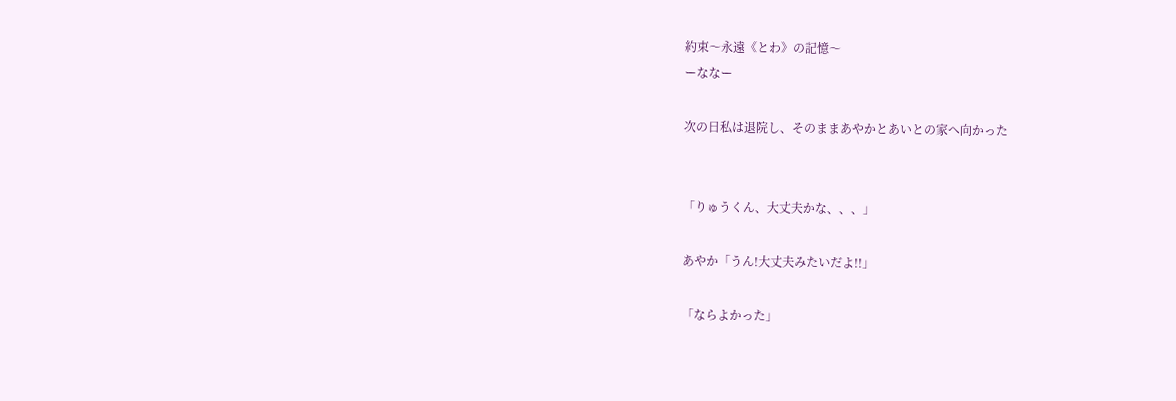約束〜永遠《とわ》の記憶〜
ーななー

次の日私は退院し、そのままあやかとあいとの家へ向かった


「りゅうくん、大丈夫かな、、、」

あやか「うん!大丈夫みたいだよ!!」

「ならよかった」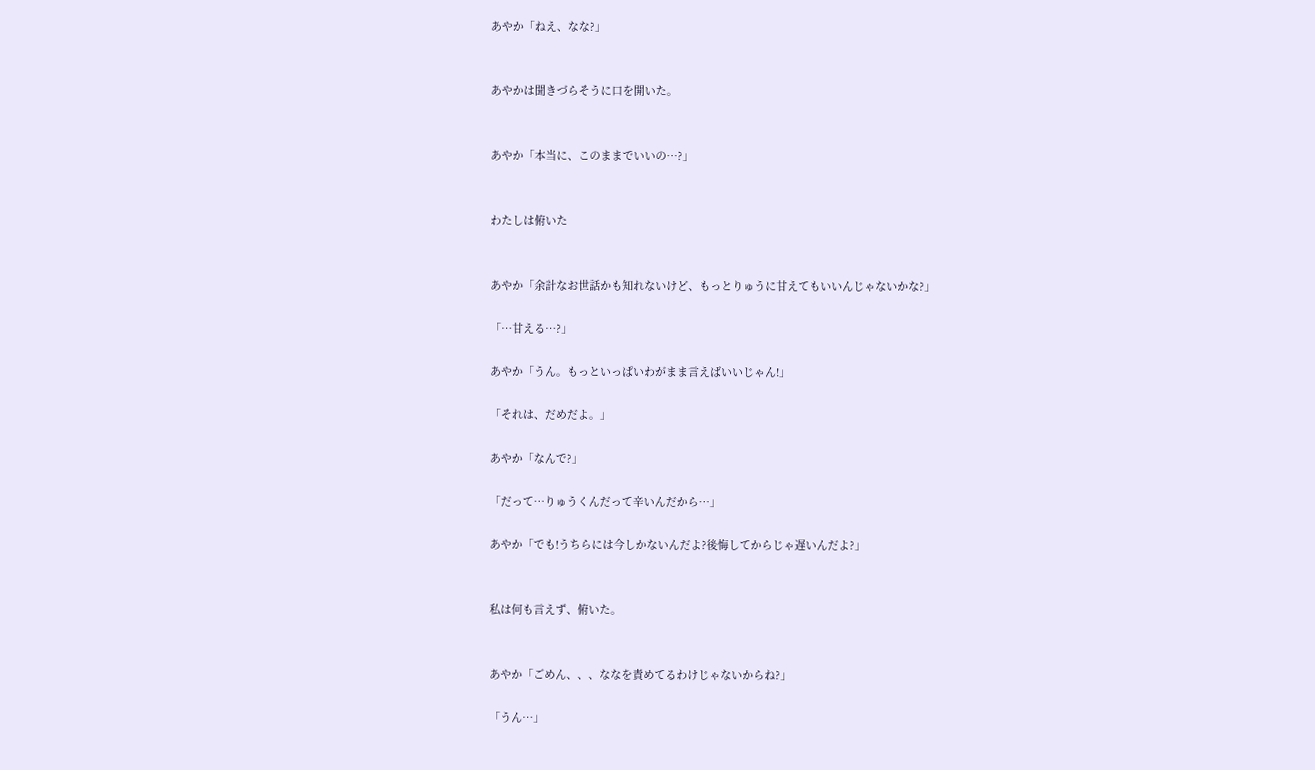あやか「ねえ、なな?」


あやかは聞きづらそうに口を開いた。


あやか「本当に、このままでいいの…?」


わたしは俯いた


あやか「余計なお世話かも知れないけど、もっとりゅうに甘えてもいいんじゃないかな?」

「…甘える…?」

あやか「うん。もっといっぱいわがまま言えばいいじゃん!」

「それは、だめだよ。」

あやか「なんで?」

「だって…りゅうくんだって辛いんだから…」

あやか「でも!うちらには今しかないんだよ?後悔してからじゃ遅いんだよ?」


私は何も言えず、俯いた。


あやか「ごめん、、、ななを責めてるわけじゃないからね?」

「うん…」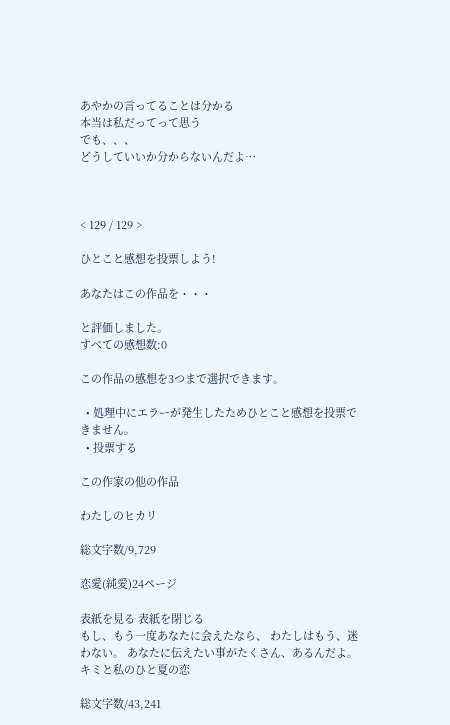あやかの言ってることは分かる
本当は私だってって思う
でも、、、
どうしていいか分からないんだよ…



< 129 / 129 >

ひとこと感想を投票しよう!

あなたはこの作品を・・・

と評価しました。
すべての感想数:0

この作品の感想を3つまで選択できます。

  • 処理中にエラーが発生したためひとこと感想を投票できません。
  • 投票する

この作家の他の作品

わたしのヒカリ

総文字数/9,729

恋愛(純愛)24ページ

表紙を見る 表紙を閉じる
もし、もう一度あなたに会えたなら、 わたしはもう、迷わない。 あなたに伝えたい事がたくさん、あるんだよ。
キミと私のひと夏の恋

総文字数/43,241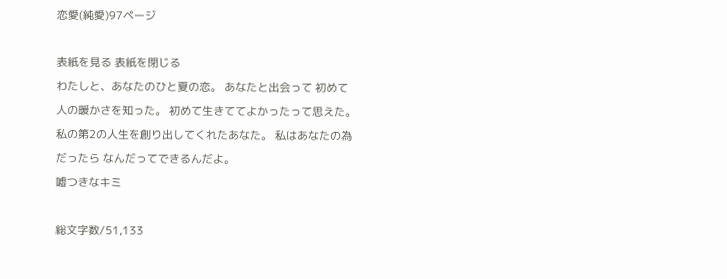恋愛(純愛)97ページ

表紙を見る 表紙を閉じる
わたしと、あなたのひと夏の恋。 あなたと出会って 初めて人の暖かさを知った。 初めて生きててよかったって思えた。 私の第2の人生を創り出してくれたあなた。 私はあなたの為だったら なんだってできるんだよ。
嘘つきなキミ

総文字数/51,133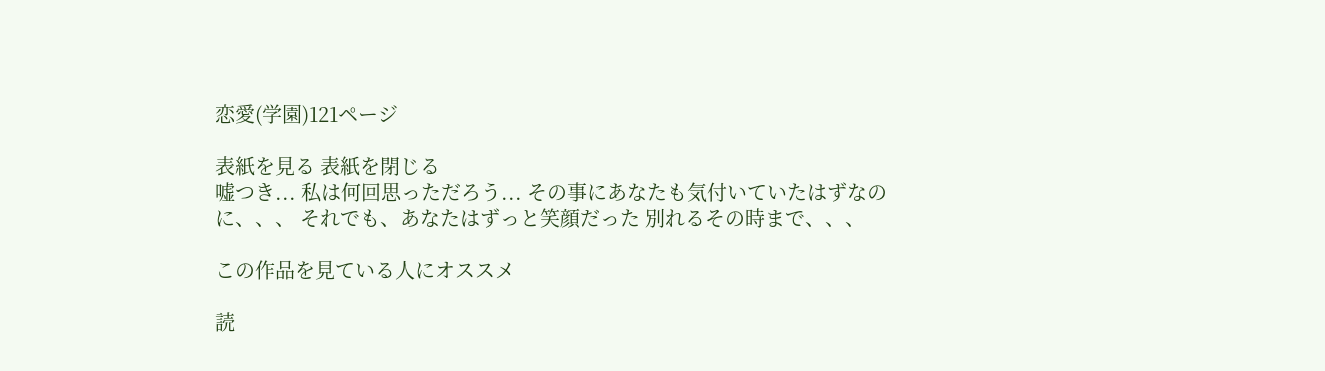恋愛(学園)121ページ

表紙を見る 表紙を閉じる
嘘つき... 私は何回思っただろう... その事にあなたも気付いていたはずなのに、、、 それでも、あなたはずっと笑顔だった 別れるその時まで、、、

この作品を見ている人にオススメ

読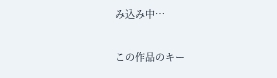み込み中…

この作品のキー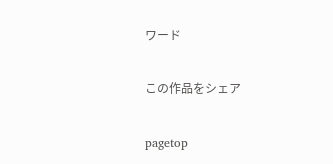ワード

この作品をシェア

pagetop